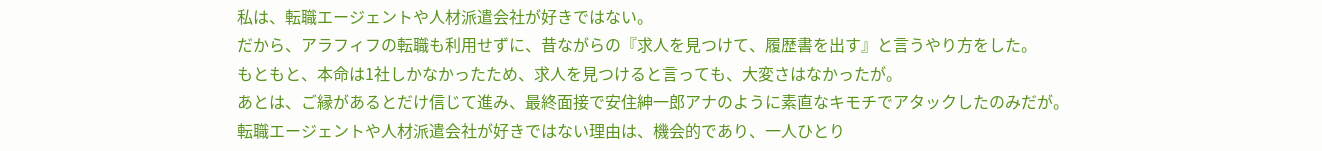私は、転職エージェントや人材派遣会社が好きではない。
だから、アラフィフの転職も利用せずに、昔ながらの『求人を見つけて、履歴書を出す』と言うやり方をした。
もともと、本命は1社しかなかったため、求人を見つけると言っても、大変さはなかったが。
あとは、ご縁があるとだけ信じて進み、最終面接で安住紳一郎アナのように素直なキモチでアタックしたのみだが。
転職エージェントや人材派遣会社が好きではない理由は、機会的であり、一人ひとり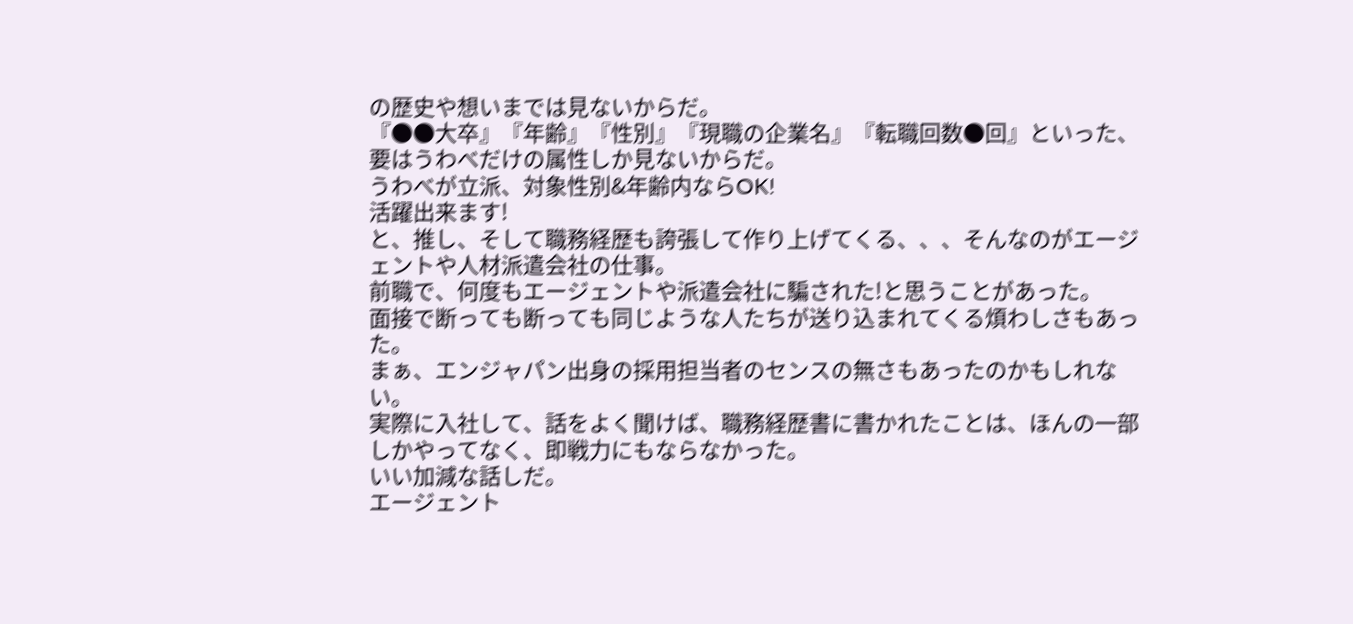の歴史や想いまでは見ないからだ。
『●●大卒』『年齢』『性別』『現職の企業名』『転職回数●回』といった、要はうわべだけの属性しか見ないからだ。
うわべが立派、対象性別&年齢内ならOK!
活躍出来ます!
と、推し、そして職務経歴も誇張して作り上げてくる、、、そんなのがエージェントや人材派遣会社の仕事。
前職で、何度もエージェントや派遣会社に騙された!と思うことがあった。
面接で断っても断っても同じような人たちが送り込まれてくる煩わしさもあった。
まぁ、エンジャパン出身の採用担当者のセンスの無さもあったのかもしれない。
実際に入社して、話をよく聞けば、職務経歴書に書かれたことは、ほんの一部しかやってなく、即戦力にもならなかった。
いい加減な話しだ。
エージェント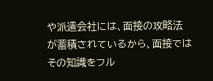や派遣会社には、面接の攻略法が蓄積されているから、面接ではその知識をフル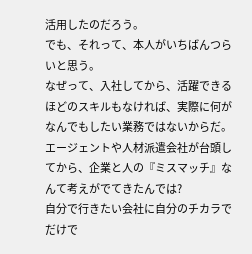活用したのだろう。
でも、それって、本人がいちばんつらいと思う。
なぜって、入社してから、活躍できるほどのスキルもなければ、実際に何がなんでもしたい業務ではないからだ。
エージェントや人材派遣会社が台頭してから、企業と人の『ミスマッチ』なんて考えがでてきたんでは?
自分で行きたい会社に自分のチカラでだけで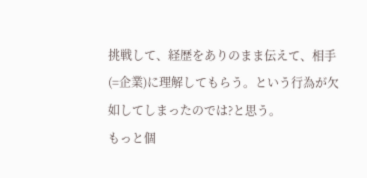挑戦して、経歴をありのまま伝えて、相手(=企業)に理解してもらう。という行為が欠如してしまったのでは?と思う。
もっと個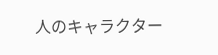人のキャラクター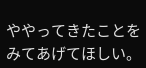ややってきたことをみてあげてほしい。